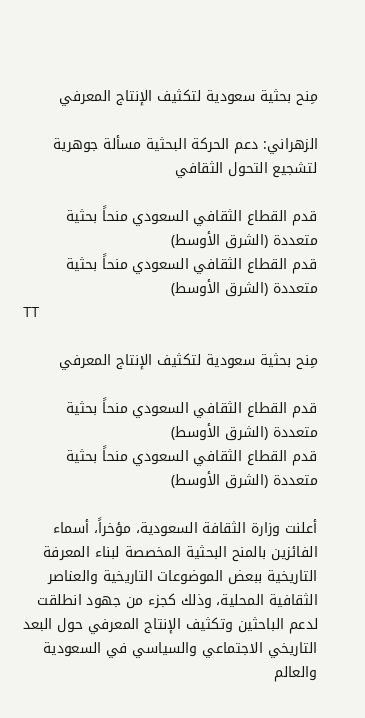مِنح بحثية سعودية لتكثيف الإنتاج المعرفي

الزهراني: دعم الحركة البحثية مسألة جوهرية لتشجيع التحول الثقافي

قدم القطاع الثقافي السعودي منحاً بحثية متعددة (الشرق الأوسط)
قدم القطاع الثقافي السعودي منحاً بحثية متعددة (الشرق الأوسط)
TT

مِنح بحثية سعودية لتكثيف الإنتاج المعرفي

قدم القطاع الثقافي السعودي منحاً بحثية متعددة (الشرق الأوسط)
قدم القطاع الثقافي السعودي منحاً بحثية متعددة (الشرق الأوسط)

أعلنت وزارة الثقافة السعودية، مؤخراً، أسماء الفائزين بالمنح البحثية المخصصة لبناء المعرفة التاريخية ببعض الموضوعات التاريخية والعناصر الثقافية المحلية، وذلك كجزء من جهود انطلقت لدعم الباحثين وتكثيف الإنتاج المعرفي حول البعد التاريخي الاجتماعي والسياسي في السعودية والعالم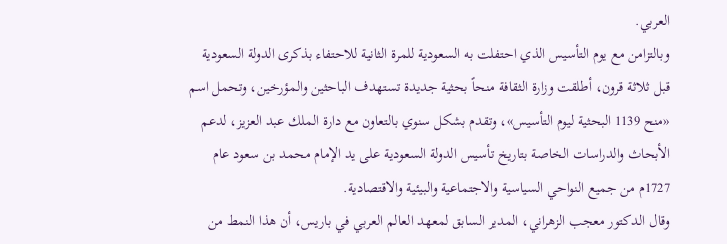العربي.
وبالتزامن مع يوم التأسيس الذي احتفلت به السعودية للمرة الثانية للاحتفاء بذكرى الدولة السعودية قبل ثلاثة قرون، أطلقت وزارة الثقافة منحاً بحثية جديدة تستهدف الباحثين والمؤرخين، وتحمل اسم «منح 1139 البحثية ليوم التأسيس»، وتقدم بشكل سنوي بالتعاون مع دارة الملك عبد العزيز، لدعم الأبحاث والدراسات الخاصة بتاريخ تأسيس الدولة السعودية على يد الإمام محمد بن سعود عام 1727م من جميع النواحي السياسية والاجتماعية والبيئية والاقتصادية.
وقال الدكتور معجب الزهراني، المدير السابق لمعهد العالم العربي في باريس، أن هذا النمط من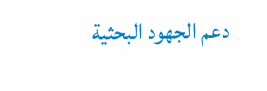دعم الجهود البحثية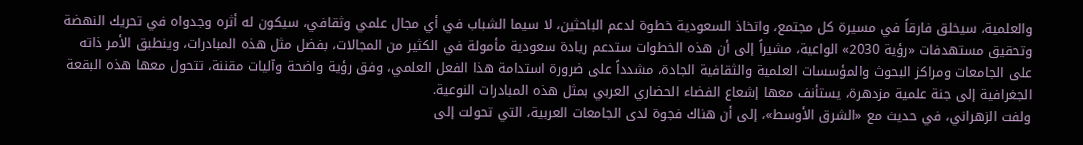والعلمية، سيخلق فارقاً في مسيرة كل مجتمع، واتخاذ السعودية خطوة لدعم الباحثين، لا سيما الشباب في أي مجال علمي وثقافي، سيكون له أثره وجدواه في تحريك النهضة وتحقيق مستهدفات «رؤية 2030» الواعية، مشيراً إلى أن هذه الخطوات ستدعم ريادة سعودية مأمولة في الكثير من المجالات، بفضل مثل هذه المبادرات، وينطبق الأمر ذاته على الجامعات ومراكز البحوث والمؤسسات العلمية والثقافية الجادة، مشدداً على ضرورة استدامة هذا الفعل العلمي، وفق رؤية واضحة وآليات مقننة، تتحول معها هذه البقعة الجغرافية إلى جنة علمية مزدهرة، يستأنف معها إشعاع الفضاء الحضاري العربي بمثل هذه المبادرات النوعية.
ولفت الزهراني، في حديث مع «الشرق الأوسط»، إلى أن هناك فجوة لدى الجامعات العربية، التي تحولت إلى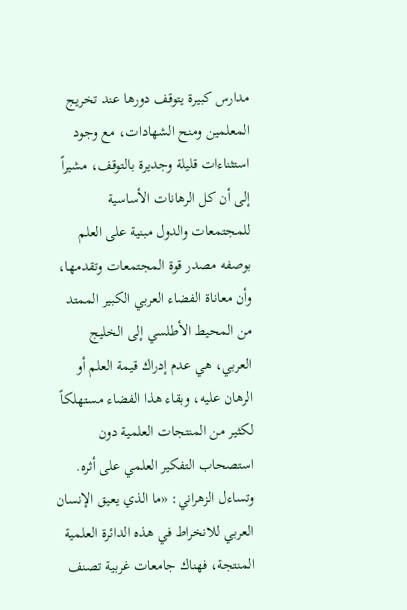مدارس كبيرة يتوقف دورها عند تخريج المعلمين ومنح الشهادات، مع وجود استثناءات قليلة وجديرة بالتوقف، مشيراً إلى أن كل الرهانات الأساسية للمجتمعات والدول مبنية على العلم بوصفه مصدر قوة المجتمعات وتقدمها، وأن معاناة الفضاء العربي الكبير الممتد من المحيط الأطلسي إلى الخليج العربي، هي عدم إدراك قيمة العلم أو الرهان عليه، وبقاء هذا الفضاء مستهلكاً لكثير من المنتجات العلمية دون استصحاب التفكير العلمي على أثره.
وتساءل الزهراني: «ما الذي يعيق الإنسان العربي للانخراط في هذه الدائرة العلمية المنتجة، فهناك جامعات غربية تصنف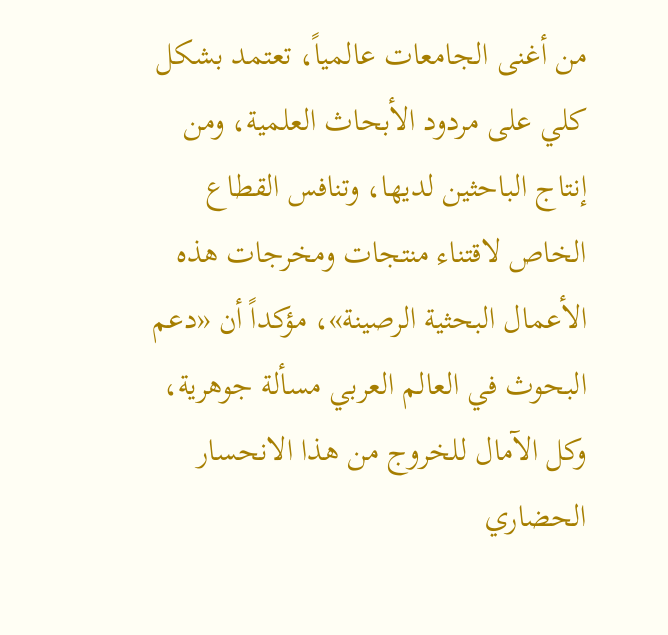من أغنى الجامعات عالمياً، تعتمد بشكل كلي على مردود الأبحاث العلمية، ومن إنتاج الباحثين لديها، وتنافس القطاع الخاص لاقتناء منتجات ومخرجات هذه الأعمال البحثية الرصينة»، مؤكداً أن «دعم البحوث في العالم العربي مسألة جوهرية، وكل الآمال للخروج من هذا الانحسار الحضاري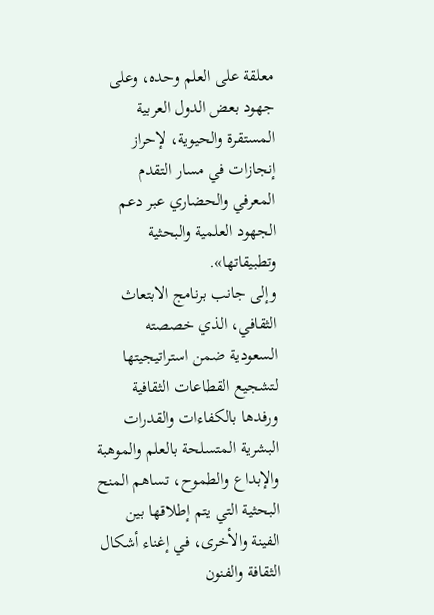معلقة على العلم وحده، وعلى جهود بعض الدول العربية المستقرة والحيوية، لإحراز إنجازات في مسار التقدم المعرفي والحضاري عبر دعم الجهود العلمية والبحثية وتطبيقاتها».
وإلى جانب برنامج الابتعاث الثقافي، الذي خصصته السعودية ضمن استراتيجيتها لتشجيع القطاعات الثقافية ورفدها بالكفاءات والقدرات البشرية المتسلحة بالعلم والموهبة والإبداع والطموح، تساهم المنح البحثية التي يتم إطلاقها بين الفينة والأخرى، في إغناء أشكال الثقافة والفنون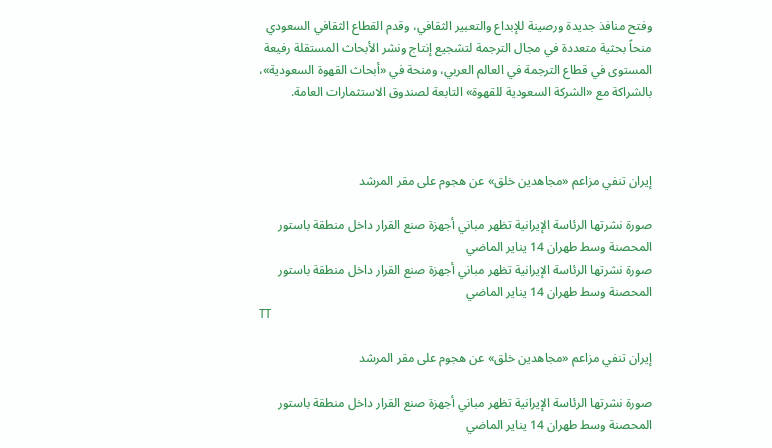وفتح منافذ جديدة ورصينة للإبداع والتعبير الثقافي، وقدم القطاع الثقافي السعودي منحاً بحثية متعددة في مجال الترجمة لتشجيع إنتاج ونشر الأبحاث المستقلة رفيعة المستوى في قطاع الترجمة في العالم العربي، ومنحة في «أبحاث القهوة السعودية»، بالشراكة مع «الشركة السعودية للقهوة» التابعة لصندوق الاستثمارات العامة.



إيران تنفي مزاعم «مجاهدين خلق» عن هجوم على مقر المرشد

صورة نشرتها الرئاسة الإيرانية تظهر مباني أجهزة صنع القرار داخل منطقة باستور المحصنة وسط طهران 14 يناير الماضي
صورة نشرتها الرئاسة الإيرانية تظهر مباني أجهزة صنع القرار داخل منطقة باستور المحصنة وسط طهران 14 يناير الماضي
TT

إيران تنفي مزاعم «مجاهدين خلق» عن هجوم على مقر المرشد

صورة نشرتها الرئاسة الإيرانية تظهر مباني أجهزة صنع القرار داخل منطقة باستور المحصنة وسط طهران 14 يناير الماضي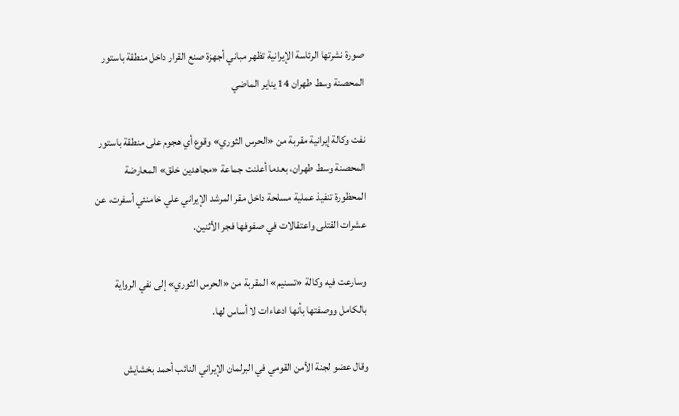صورة نشرتها الرئاسة الإيرانية تظهر مباني أجهزة صنع القرار داخل منطقة باستور المحصنة وسط طهران 14 يناير الماضي

نفت وكالة إيرانية مقربة من «الحرس الثوري» وقوع أي هجوم على منطقة باستور المحصنة وسط طهران، بعدما أعلنت جماعة «مجاهدين خلق» المعارضة المحظورة تنفيذ عملية مسلحة داخل مقر المرشد الإيراني علي خامنئي أسفرت، عن عشرات القتلى واعتقالات في صفوفها فجر الأثنين.

وسارعت فيه وكالة «تسنيم» المقربة من «الحرس الثوري» إلى نفي الرواية بالكامل ووصفتها بأنها ادعاءات لا أساس لها.

وقال عضو لجنة الأمن القومي في البرلمان الإيراني النائب أحمد بخشایش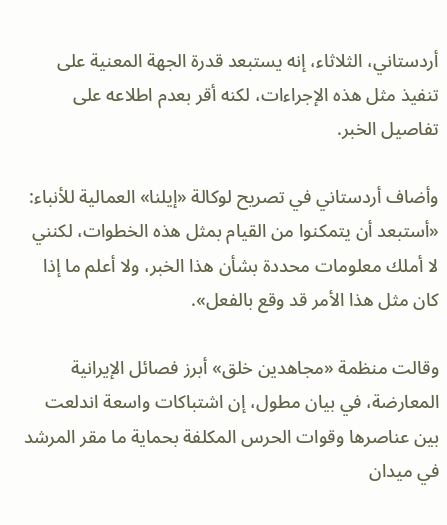أردستاني، الثلاثاء، إنه يستبعد قدرة الجهة المعنية على تنفيذ مثل هذه الإجراءات، لكنه أقر بعدم اطلاعه على تفاصيل الخبر.

وأضاف أردستاني في تصريح لوكالة «إيلنا» العمالية للأنباء: «أستبعد أن يتمكنوا من القيام بمثل هذه الخطوات، لكنني لا أملك معلومات محددة بشأن هذا الخبر، ولا أعلم ما إذا كان مثل هذا الأمر قد وقع بالفعل».

وقالت منظمة «مجاهدين خلق» أبرز فصائل الإيرانية المعارضة، في بيان مطول، إن اشتباكات واسعة اندلعت بين عناصرها وقوات الحرس المكلفة بحماية ما مقر المرشد في ميدان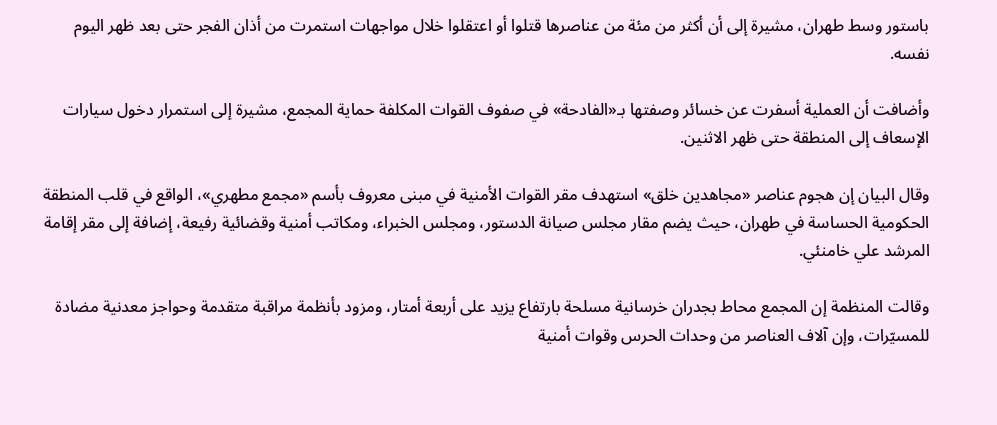باستور وسط طهران، مشيرة إلى أن أكثر من مئة من عناصرها قتلوا أو اعتقلوا خلال مواجهات استمرت من أذان الفجر حتى بعد ظهر اليوم نفسه.

وأضافت أن العملية أسفرت عن خسائر وصفتها بـ«الفادحة» في صفوف القوات المكلفة حماية المجمع، مشيرة إلى استمرار دخول سيارات الإسعاف إلى المنطقة حتى ظهر الاثنين.

وقال البيان إن هجوم عناصر «مجاهدين خلق» استهدف مقر القوات الأمنية في مبنى معروف بأسم «مجمع مطهري»، الواقع في قلب المنطقة الحكومية الحساسة في طهران، حيث يضم مقار مجلس صيانة الدستور، ومجلس الخبراء، ومكاتب أمنية وقضائية رفيعة، إضافة إلى مقر إقامة المرشد علي خامنئي.

وقالت المنظمة إن المجمع محاط بجدران خرسانية مسلحة بارتفاع يزيد على أربعة أمتار، ومزود بأنظمة مراقبة متقدمة وحواجز معدنية مضادة للمسيّرات، وإن آلاف العناصر من وحدات الحرس وقوات أمنية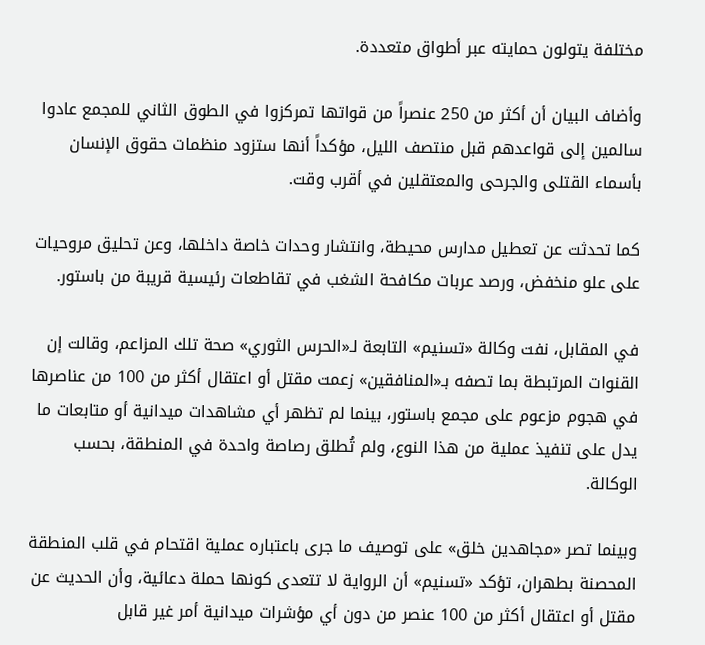مختلفة يتولون حمايته عبر أطواق متعددة.

وأضاف البيان أن أكثر من 250 عنصراً من قواتها تمركزوا في الطوق الثاني للمجمع عادوا سالمين إلى قواعدهم قبل منتصف الليل، مؤكداً أنها ستزود منظمات حقوق الإنسان بأسماء القتلى والجرحى والمعتقلين في أقرب وقت.

كما تحدثت عن تعطيل مدارس محيطة، وانتشار وحدات خاصة داخلها، وعن تحليق مروحيات على علو منخفض، ورصد عربات مكافحة الشغب في تقاطعات رئيسية قريبة من باستور.

في المقابل، نفت وكالة «تسنيم» التابعة لـ«الحرس الثوري» صحة تلك المزاعم، وقالت إن القنوات المرتبطة بما تصفه بـ«المنافقين» زعمت مقتل أو اعتقال أكثر من 100 من عناصرها في هجوم مزعوم على مجمع باستور، بينما لم تظهر أي مشاهدات ميدانية أو متابعات ما يدل على تنفيذ عملية من هذا النوع، ولم تُطلق رصاصة واحدة في المنطقة، بحسب الوكالة.

وبينما تصر «مجاهدين خلق» على توصيف ما جرى باعتباره عملية اقتحام في قلب المنطقة المحصنة بطهران، تؤكد «تسنيم» أن الرواية لا تتعدى كونها حملة دعائية، وأن الحديث عن مقتل أو اعتقال أكثر من 100 عنصر من دون أي مؤشرات ميدانية أمر غير قابل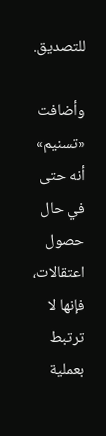للتصديق.

وأضافت «تسنيم» أنه حتى في حال حصول اعتقالات، فإنها لا ترتبط بعملية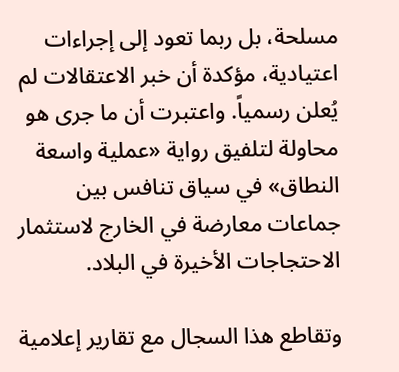مسلحة، بل ربما تعود إلى إجراءات اعتيادية، مؤكدة أن خبر الاعتقالات لم يُعلن رسمياً. واعتبرت أن ما جرى هو محاولة لتلفيق رواية «عملية واسعة النطاق» في سياق تنافس بين جماعات معارضة في الخارج لاستثمار الاحتجاجات الأخيرة في البلاد.

وتقاطع هذا السجال مع تقارير إعلامية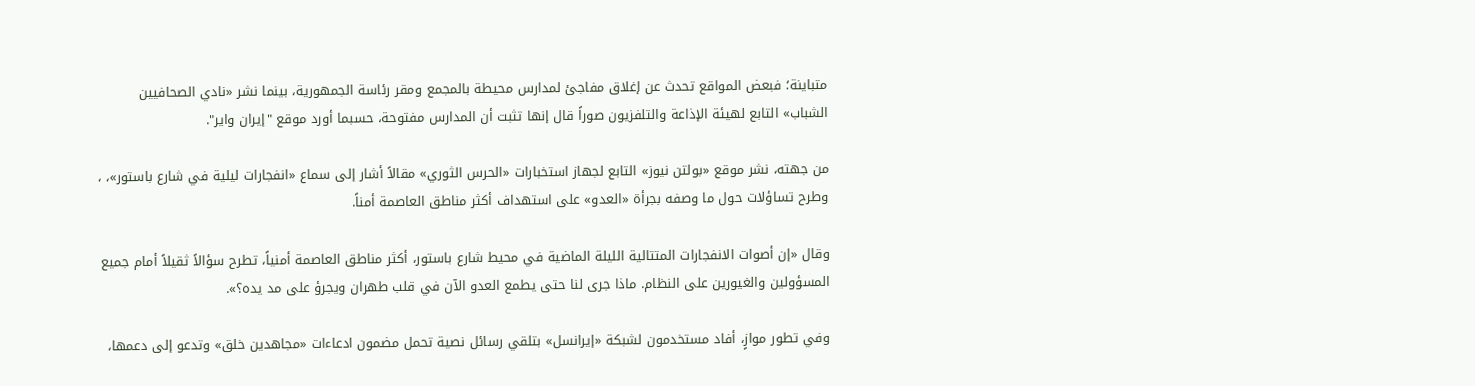متباينة؛ فبعض المواقع تحدث عن إغلاق مفاجئ لمدارس محيطة بالمجمع ومقر رئاسة الجمهورية، بينما نشر «نادي الصحافيين الشباب» التابع لهيئة الإذاعة والتلفزيون صوراً قال إنها تثبت أن المدارس مفتوحة، حسبما أورد موقع "إيران واير".

من جهته، نشر موقع «بولتن نيوز» التابع لجهاز استخبارات «الحرس الثوري» مقالاً أشار إلى سماع «انفجارات ليلية في شارع باستور»، ، وطرح تساؤلات حول ما وصفه بجرأة «العدو» على استهداف أكثر مناطق العاصمة أمناً.

وقال «إن أصوات الانفجارات المتتالية الليلة الماضية في محيط شارع باستور، أكثر مناطق العاصمة أمنياً، تطرح سؤالاً ثقيلاً أمام جميع المسؤولين والغيورين على النظام. ماذا جرى لنا حتى يطمع العدو الآن في قلب طهران ويجرؤ على مد يده؟».

وفي تطور موازٍ، أفاد مستخدمون لشبكة «إيرانسل» بتلقي رسائل نصية تحمل مضمون ادعاءات «مجاهدين خلق» وتدعو إلى دعمها،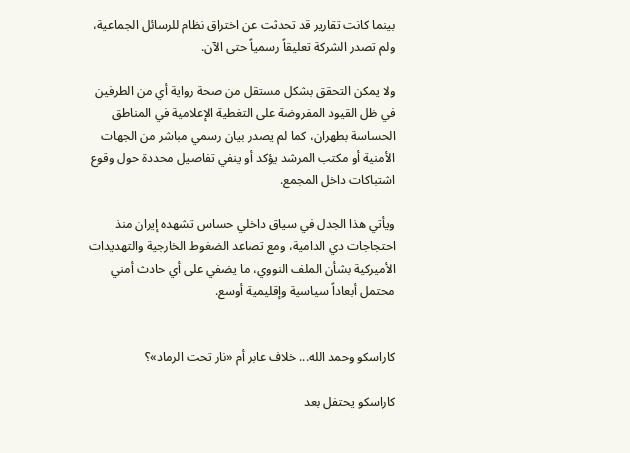بينما كانت تقارير قد تحدثت عن اختراق نظام للرسائل الجماعية، ولم تصدر الشركة تعليقاً رسمياً حتى الآن.

ولا يمكن التحقق بشكل مستقل من صحة رواية أي من الطرفين في ظل القيود المفروضة على التغطية الإعلامية في المناطق الحساسة بطهران، كما لم يصدر بيان رسمي مباشر من الجهات الأمنية أو مكتب المرشد يؤكد أو ينفي تفاصيل محددة حول وقوع اشتباكات داخل المجمع.

ويأتي هذا الجدل في سياق داخلي حساس تشهده إيران منذ احتجاجات دي الدامية، ومع تصاعد الضغوط الخارجية والتهديدات الأميركية بشأن الملف النووي، ما يضفي على أي حادث أمني محتمل أبعاداً سياسية وإقليمية أوسع.


كاراسكو وحمد الله... خلاف عابر أم «نار تحت الرماد»؟

كاراسكو يحتفل بعد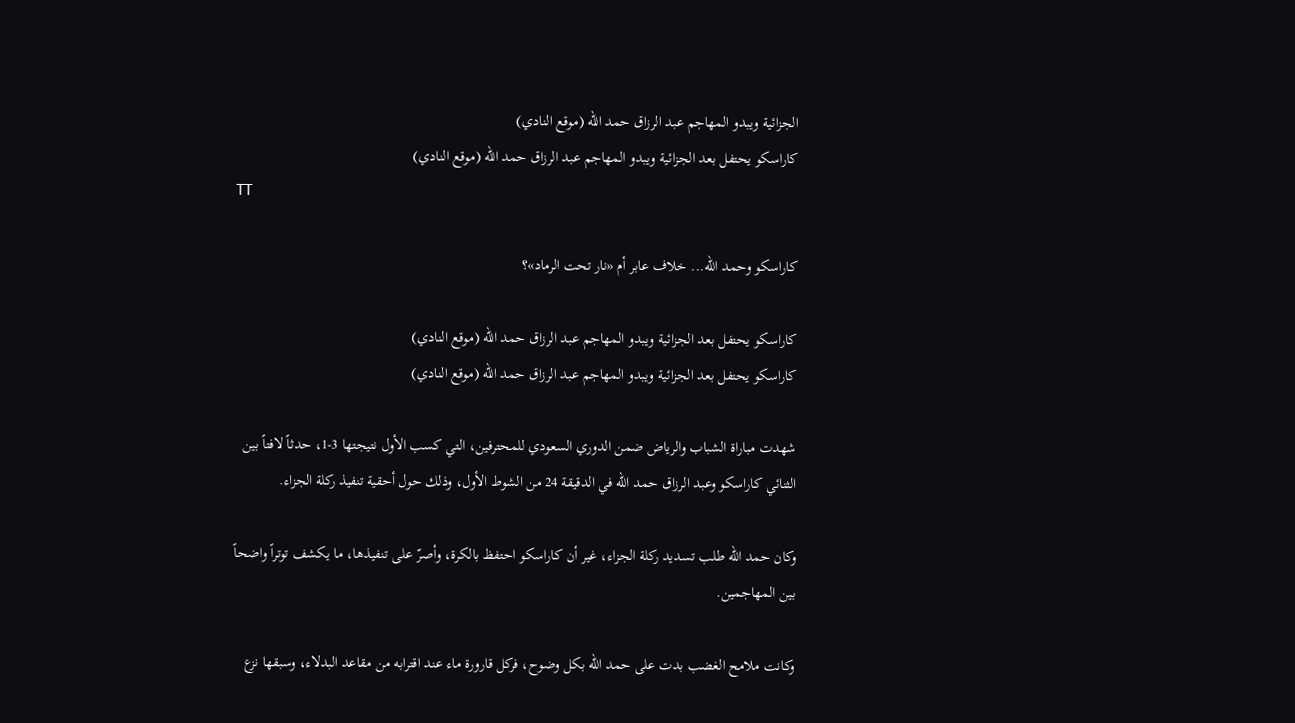الجزائية ويبدو المهاجم عبد الرزاق حمد الله (موقع النادي)
كاراسكو يحتفل بعد الجزائية ويبدو المهاجم عبد الرزاق حمد الله (موقع النادي)
TT

كاراسكو وحمد الله... خلاف عابر أم «نار تحت الرماد»؟

كاراسكو يحتفل بعد الجزائية ويبدو المهاجم عبد الرزاق حمد الله (موقع النادي)
كاراسكو يحتفل بعد الجزائية ويبدو المهاجم عبد الرزاق حمد الله (موقع النادي)

شهدت مباراة الشباب والرياض ضمن الدوري السعودي للمحترفين، التي كسب الأول نتيجتها 3-1، حدثاً لافتاً بين الثنائي كاراسكو وعبد الرزاق حمد الله في الدقيقة 24 من الشوط الأول، وذلك حول أحقية تنفيذ ركلة الجزاء.

وكان حمد الله طلب تسديد ركلة الجزاء، غير أن كاراسكو احتفظ بالكرة، وأصرّ على تنفيذها، ما يكشف توتراً واضحاً بين المهاجمين.

وكانت ملامح الغضب بدت على حمد الله بكل وضوح، فركل قارورة ماء عند اقترابه من مقاعد البدلاء، وسبقها نزع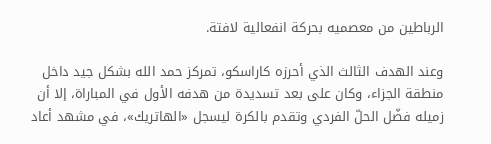الرباطين من معصميه بحركة انفعالية لافتة.

وعند الهدف الثالث الذي أحرزه كاراسكو، تمركز حمد الله بشكل جيد داخل منطقة الجزاء، وكان على بعد تسديدة من هدفه الأول في المباراة، إلا أن زميله فضّل الحلّ الفردي وتقدم بالكرة ليسجل «الهاتريك»، في مشهد أعاد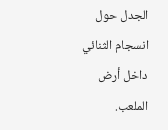الجدل حول انسجام الثنائي داخل أرض الملعب.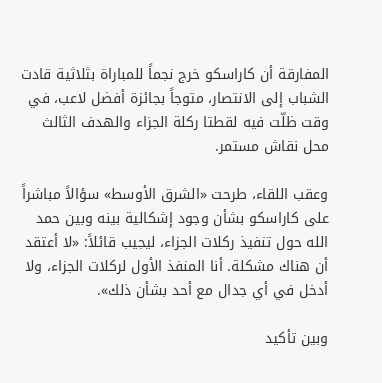المفارقة أن كاراسكو خرج نجماً للمباراة بثلاثية قادت الشباب إلى الانتصار، متوجاً بجائزة أفضل لاعب، في وقت ظلّت فيه لقطتا ركلة الجزاء والهدف الثالث محل نقاش مستمر.

وعقب اللقاء، طرحت «الشرق الأوسط» سؤالاً مباشراً على كاراسكو بشأن وجود إشكالية بينه وبين حمد الله حول تنفيذ ركلات الجزاء، ليجيب قائلاً: «لا أعتقد أن هناك مشكلة. أنا المنفذ الأول لركلات الجزاء، ولا أدخل في أي جدال مع أحد بشأن ذلك».

وبين تأكيد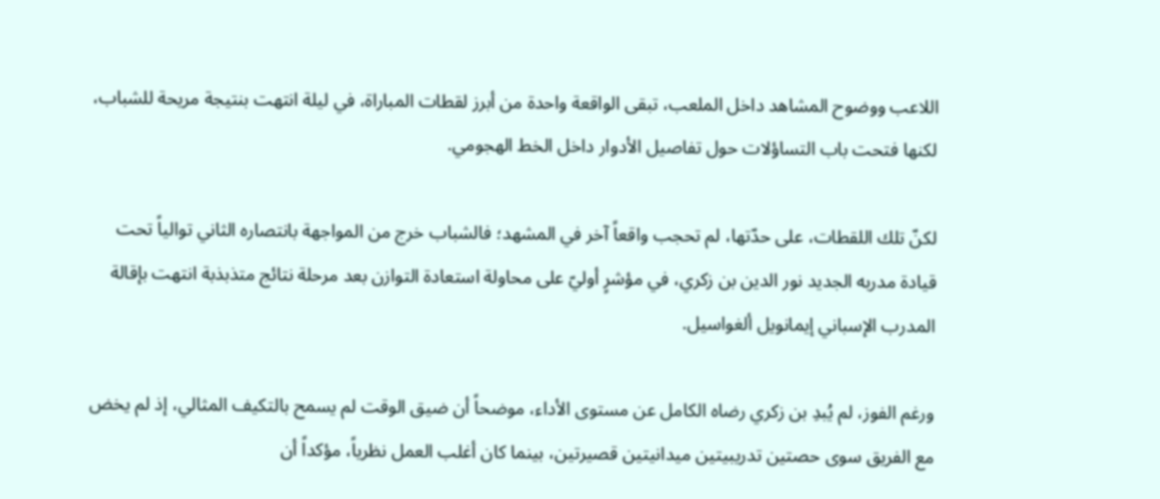اللاعب ووضوح المشاهد داخل الملعب، تبقى الواقعة واحدة من أبرز لقطات المباراة، في ليلة انتهت بنتيجة مريحة للشباب، لكنها فتحت باب التساؤلات حول تفاصيل الأدوار داخل الخط الهجومي.

لكنّ تلك اللقطات، على حدّتها، لم تحجب واقعاً آخر في المشهد؛ فالشباب خرج من المواجهة بانتصاره الثاني توالياً تحت قيادة مدربه الجديد نور الدين بن زكري، في مؤشرٍ أوليّ على محاولة استعادة التوازن بعد مرحلة نتائج متذبذبة انتهت بإقالة المدرب الإسباني إيمانويل ألغواسيل.

ورغم الفوز، لم يُبدِ بن زكري رضاه الكامل عن مستوى الأداء، موضحاً أن ضيق الوقت لم يسمح بالتكيف المثالي، إذ لم يخض مع الفريق سوى حصتين تدريبيتين ميدانيتين قصيرتين، بينما كان أغلب العمل نظرياً، مؤكداً أن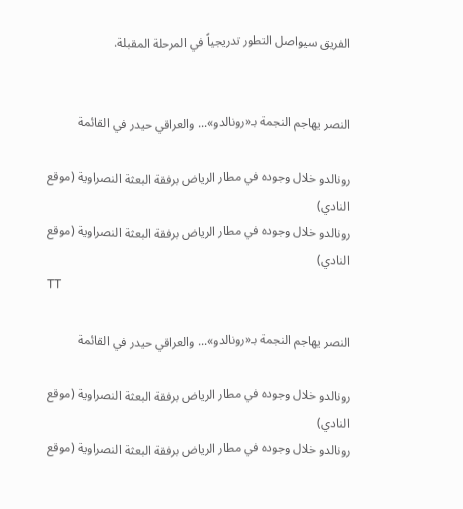الفريق سيواصل التطور تدريجياً في المرحلة المقبلة.


النصر يهاجم النجمة بـ«رونالدو»... والعراقي حيدر في القائمة

رونالدو خلال وجوده في مطار الرياض برفقة البعثة النصراوية (موقع النادي)
رونالدو خلال وجوده في مطار الرياض برفقة البعثة النصراوية (موقع النادي)
TT

النصر يهاجم النجمة بـ«رونالدو»... والعراقي حيدر في القائمة

رونالدو خلال وجوده في مطار الرياض برفقة البعثة النصراوية (موقع النادي)
رونالدو خلال وجوده في مطار الرياض برفقة البعثة النصراوية (موقع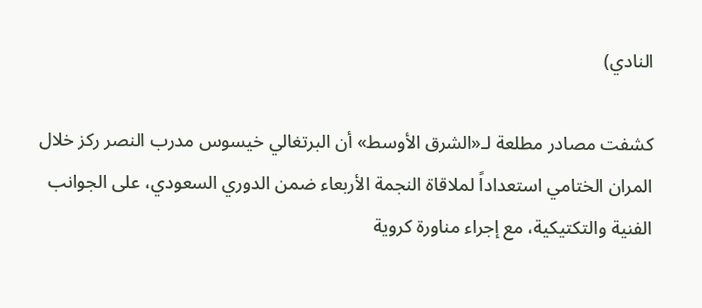النادي)

كشفت مصادر مطلعة لـ«الشرق الأوسط» أن البرتغالي خيسوس مدرب النصر ركز خلال المران الختامي استعداداً لملاقاة النجمة الأربعاء ضمن الدوري السعودي، على الجوانب الفنية والتكتيكية، مع إجراء مناورة كروية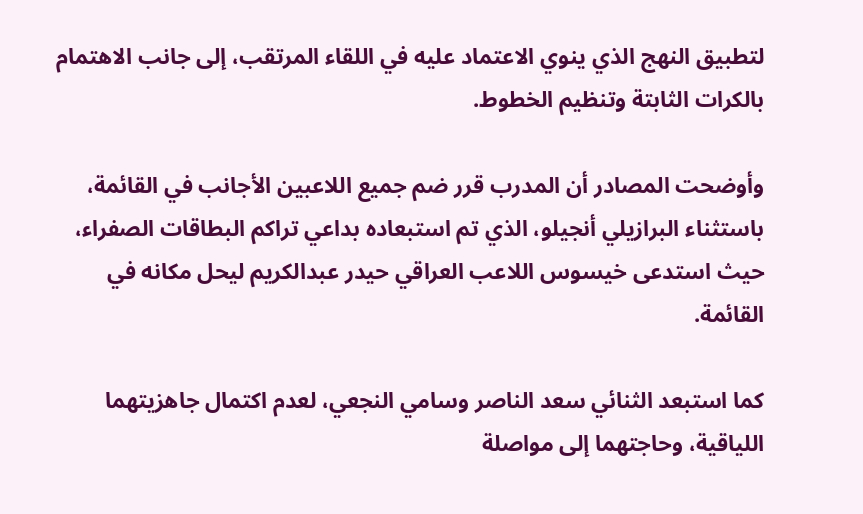لتطبيق النهج الذي ينوي الاعتماد عليه في اللقاء المرتقب، إلى جانب الاهتمام بالكرات الثابتة وتنظيم الخطوط.

وأوضحت المصادر أن المدرب قرر ضم جميع اللاعبين الأجانب في القائمة، باستثناء البرازيلي أنجيلو، الذي تم استبعاده بداعي تراكم البطاقات الصفراء، حيث استدعى خيسوس اللاعب العراقي حيدر عبدالكريم ليحل مكانه في القائمة.

كما استبعد الثنائي سعد الناصر وسامي النجعي، لعدم اكتمال جاهزيتهما اللياقية، وحاجتهما إلى مواصلة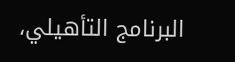البرنامج التأهيلي،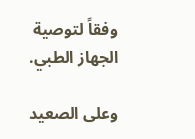وفقاً لتوصية الجهاز الطبي.

وعلى الصعيد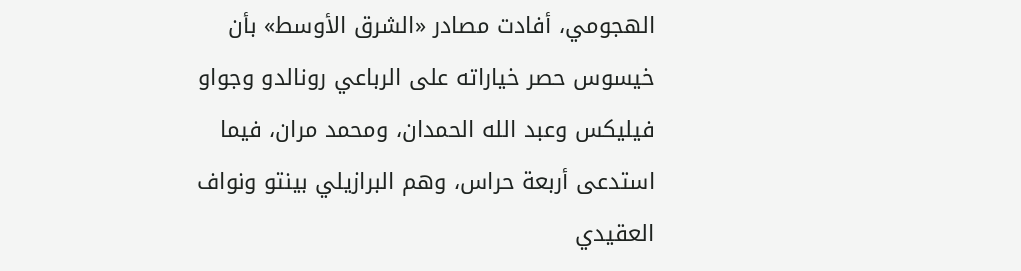الهجومي، أفادت مصادر «الشرق الأوسط» بأن خيسوس حصر خياراته على الرباعي رونالدو وجواو فيليكس وعبد الله الحمدان، ومحمد مران، فيما استدعى أربعة حراس، وهم البرازيلي بينتو ونواف العقيدي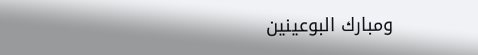ومبارك البوعينين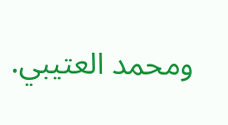ومحمد العتيبي.